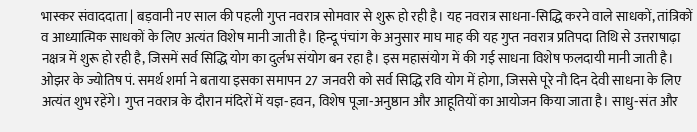भास्कर संवाददाता | बड़वानी नए साल की पहली गुप्त नवरात्र सोमवार से शुरू हो रही है। यह नवरात्र साधना‑सिद्धि करने वाले साधकों, तांत्रिकों व आध्यात्मिक साधकों के लिए अत्यंत विशेष मानी जाती है। हिन्दू पंचांग के अनुसार माघ माह की यह गुप्त नवरात्र प्रतिपदा तिथि से उत्तराषाढ़ा नक्षत्र में शुरू हो रही है, जिसमें सर्व सिद्धि योग का दुर्लभ संयोग बन रहा है। इस महासंयोग में की गई साधना विशेष फलदायी मानी जाती है। ओझर के ज्योतिष पं. समर्थ शर्मा ने बताया इसका समापन 27 जनवरी को सर्व सिद्धि रवि योग में होगा, जिससे पूरे नौ दिन देवी साधना के लिए अत्यंत शुभ रहेंगे। गुप्त नवरात्र के दौरान मंदिरों में यज्ञ‑हवन, विशेष पूजा‑अनुष्ठान और आहूतियों का आयोजन किया जाता है। साधु‑संत और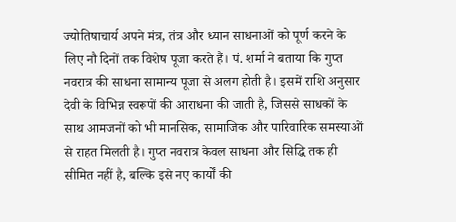ज्योतिषाचार्य अपने मंत्र, तंत्र और ध्यान साधनाओं को पूर्ण करने के लिए नौ दिनों तक विशेष पूजा करते हैं। पं. शर्मा ने बताया कि गुप्त नवरात्र की साधना सामान्य पूजा से अलग होती है। इसमें राशि अनुसार देवी के विभिन्न स्वरूपों की आराधना की जाती है, जिससे साधकों के साथ आमजनों को भी मानसिक, सामाजिक और पारिवारिक समस्याओं से राहत मिलती है। गुप्त नवरात्र केवल साधना और सिद्धि तक ही सीमित नहीं है, बल्कि इसे नए कार्यों की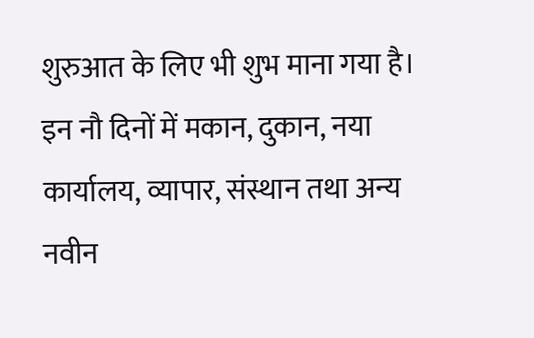शुरुआत के लिए भी शुभ माना गया है। इन नौ दिनों में मकान, दुकान, नया कार्यालय, व्यापार, संस्थान तथा अन्य नवीन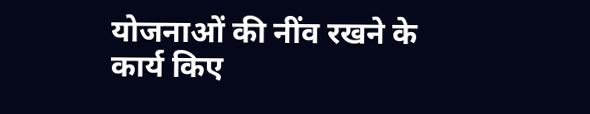योजनाओं की नींव रखने के कार्य किए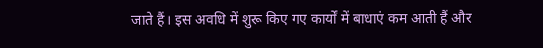जाते हैं। इस अवधि में शुरू किए गए कार्यों में बाधाएं कम आती हैं और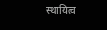स्थायित्व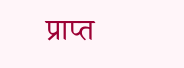प्राप्त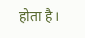होता है।